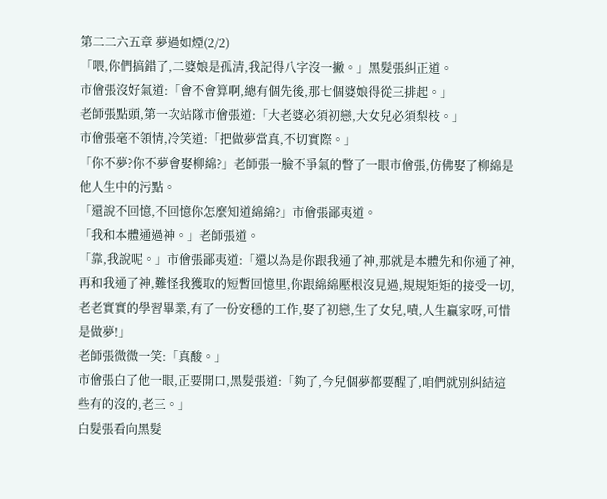第二二六五章 夢過如煙(2/2)
「喂,你們搞錯了,二婆娘是孤清,我記得八字沒一撇。」黑髮張糾正道。
市儈張沒好氣道:「會不會算啊,總有個先後,那七個婆娘得從三排起。」
老師張點頭,第一次站隊市儈張道:「大老婆必須初戀,大女兒必須梨枝。」
市儈張毫不領情,冷笑道:「把做夢當真,不切實際。」
「你不夢?你不夢會娶柳綿?」老師張一臉不爭氣的瞥了一眼市儈張,仿佛娶了柳綿是他人生中的污點。
「還說不回憶,不回憶你怎麼知道綿綿?」市儈張鄙夷道。
「我和本體通過神。」老師張道。
「靠,我說呢。」市儈張鄙夷道:「還以為是你跟我通了神,那就是本體先和你通了神,再和我通了神,難怪我獲取的短暫回憶里,你跟綿綿壓根沒見過,規規矩矩的接受一切,老老實實的學習畢業,有了一份安穩的工作,娶了初戀,生了女兒,嘖,人生贏家呀,可惜是做夢!」
老師張微微一笑:「真酸。」
市儈張白了他一眼,正要開口,黑髮張道:「夠了,今兒個夢都要醒了,咱們就別糾結這些有的沒的,老三。」
白髮張看向黑髮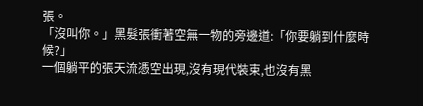張。
「沒叫你。」黑髮張衝著空無一物的旁邊道:「你要躺到什麼時候?」
一個躺平的張天流憑空出現,沒有現代裝束,也沒有黑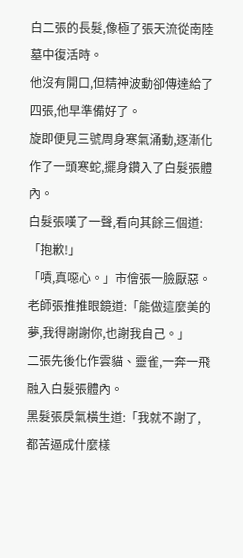白二張的長髮,像極了張天流從南陸墓中復活時。
他沒有開口,但精神波動卻傳達給了四張,他早準備好了。
旋即便見三號周身寒氣涌動,逐漸化作了一頭寒蛇,擺身鑽入了白髮張體內。
白髮張嘆了一聲,看向其餘三個道:「抱歉!」
「嘖,真噁心。」市儈張一臉厭惡。
老師張推推眼鏡道:「能做這麼美的夢,我得謝謝你,也謝我自己。」
二張先後化作雲貓、靈雀,一奔一飛融入白髮張體內。
黑髮張戾氣橫生道:「我就不謝了,都苦逼成什麼樣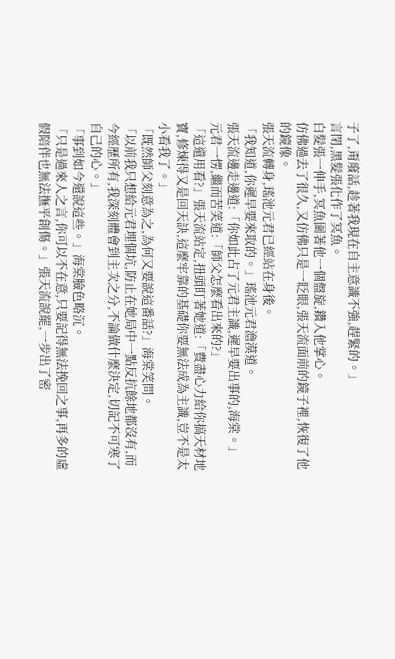子了,甭廢話,趁著我現在自主意識不強,趕緊的。」
言閉,黑髮張化作了冥魚。
白髮張一伸手,冥魚圍著他一個盤旋,鑽入他掌心。
仿佛過去了很久,又仿佛只是一眨眼,張天流面前的鏡子裡,恢復了他的鏡像。
張天流轉身,瑤池元君已經站在身後。
「我知道,你遲早要來取的。」瑤池元君澹漠道。
張天流邊走邊道:「你如此占了元君主識,遲早要出事的,海棠。」
元君一愣,繼而苦笑道:「師父怎麼看出來的?」
「這還用看?」張天流站定,扭頭盯著她道:「費盡心力給你搞天材地寶,修煉得又是回天訣,這麼牢靠的基礎你要無法成為主識,豈不是太小看我了。」
「既然師父刻意為之,為何又要說這番話?」海棠笑問。
「以前我只想給元君埋個坑,防止在她局中一點反抗餘地都沒有,而今經歷所有,我深刻體會到主次之分,不論做什麼決定,切記不可寒了自己的心。」
「事到如今還說這些。」海棠臉色略沉。
「只是過來人之言,你可以不在意,只要記得無法挽回之事,再多的虛假陪伴也無法撫平創傷。」張天流說罷,一步出了密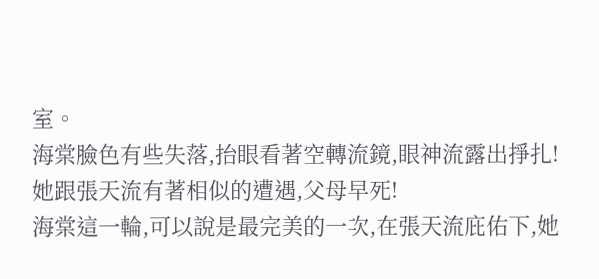室。
海棠臉色有些失落,抬眼看著空轉流鏡,眼神流露出掙扎!
她跟張天流有著相似的遭遇,父母早死!
海棠這一輪,可以說是最完美的一次,在張天流庇佑下,她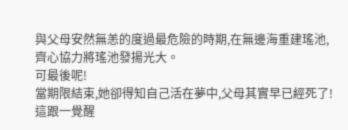與父母安然無恙的度過最危險的時期,在無邊海重建瑤池,齊心協力將瑤池發揚光大。
可最後呢!
當期限結束,她卻得知自己活在夢中,父母其實早已經死了!
這跟一覺醒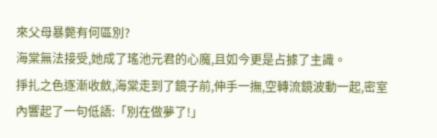來父母暴斃有何區別?
海棠無法接受,她成了瑤池元君的心魔,且如今更是占據了主識。
掙扎之色逐漸收斂,海棠走到了鏡子前,伸手一撫,空轉流鏡波動一起,密室內響起了一句低語:「別在做夢了!」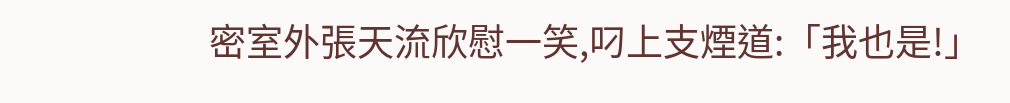密室外張天流欣慰一笑,叼上支煙道:「我也是!」